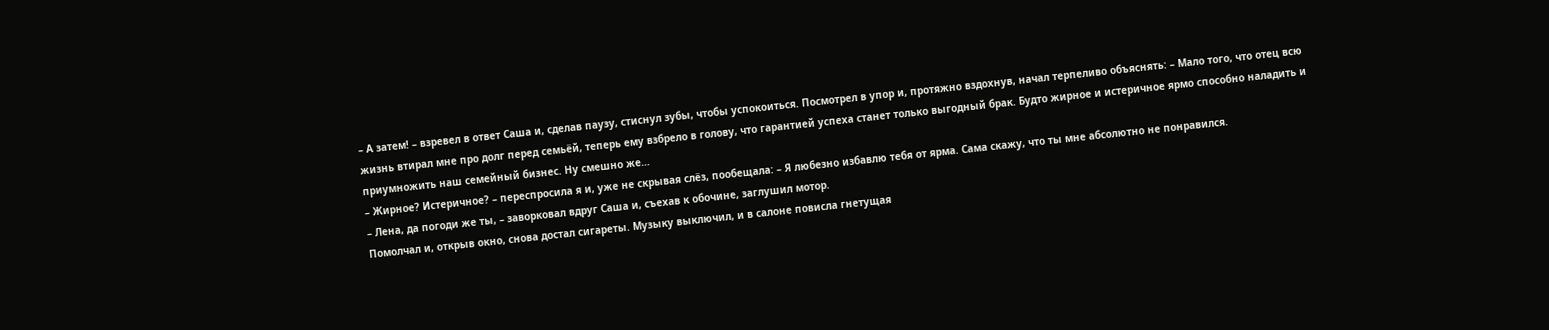– А затем! – взревел в ответ Саша и, сделав паузу, стиснул зубы, чтобы успокоиться. Посмотрел в упор и, протяжно вздохнув, начал терпеливо объяснять: – Мало того, что отец всю жизнь втирал мне про долг перед семьёй, теперь ему взбрело в голову, что гарантией успеха станет только выгодный брак. Будто жирное и истеричное ярмо способно наладить и приумножить наш семейный бизнес. Ну смешно же…
– Жирное? Истеричное? – переспросила я и, уже не скрывая слёз, пообещала: – Я любезно избавлю тебя от ярма. Сама скажу, что ты мне абсолютно не понравился.
– Лена, да погоди же ты, – заворковал вдруг Саша и, съехав к обочине, заглушил мотор.
Помолчал и, открыв окно, снова достал сигареты. Музыку выключил, и в салоне повисла гнетущая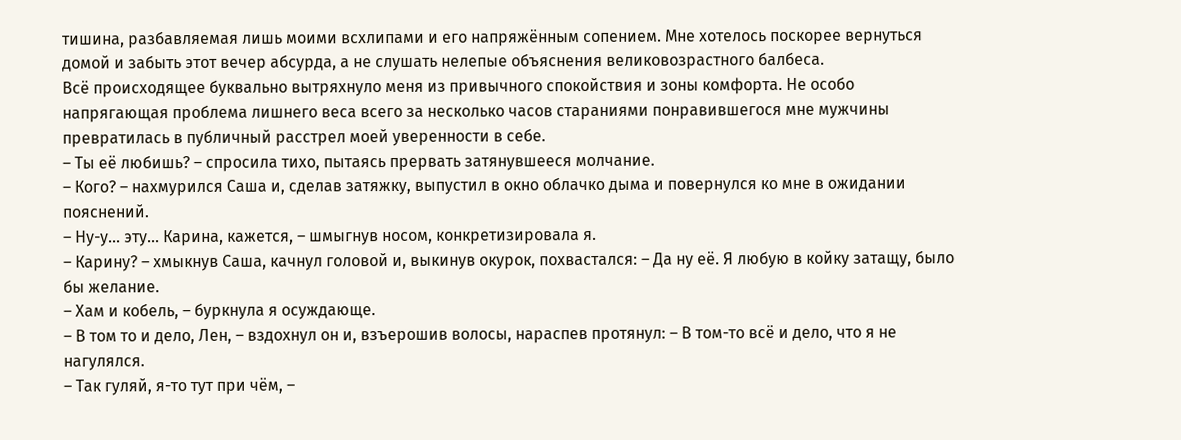тишина, разбавляемая лишь моими всхлипами и его напряжённым сопением. Мне хотелось поскорее вернуться домой и забыть этот вечер абсурда, а не слушать нелепые объяснения великовозрастного балбеса.
Всё происходящее буквально вытряхнуло меня из привычного спокойствия и зоны комфорта. Не особо напрягающая проблема лишнего веса всего за несколько часов стараниями понравившегося мне мужчины превратилась в публичный расстрел моей уверенности в себе.
– Ты её любишь? – спросила тихо, пытаясь прервать затянувшееся молчание.
– Кого? – нахмурился Саша и, сделав затяжку, выпустил в окно облачко дыма и повернулся ко мне в ожидании пояснений.
– Ну-у… эту… Карина, кажется, – шмыгнув носом, конкретизировала я.
– Карину? – хмыкнув Саша, качнул головой и, выкинув окурок, похвастался: – Да ну её. Я любую в койку затащу, было бы желание.
– Хам и кобель, – буркнула я осуждающе.
– В том то и дело, Лен, – вздохнул он и, взъерошив волосы, нараспев протянул: – В том-то всё и дело, что я не нагулялся.
– Так гуляй, я-то тут при чём, –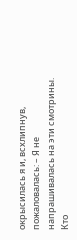окрысилась я и, всхлипнув, пожаловалась: – Я не напрашивалась на эти смотрины. Кто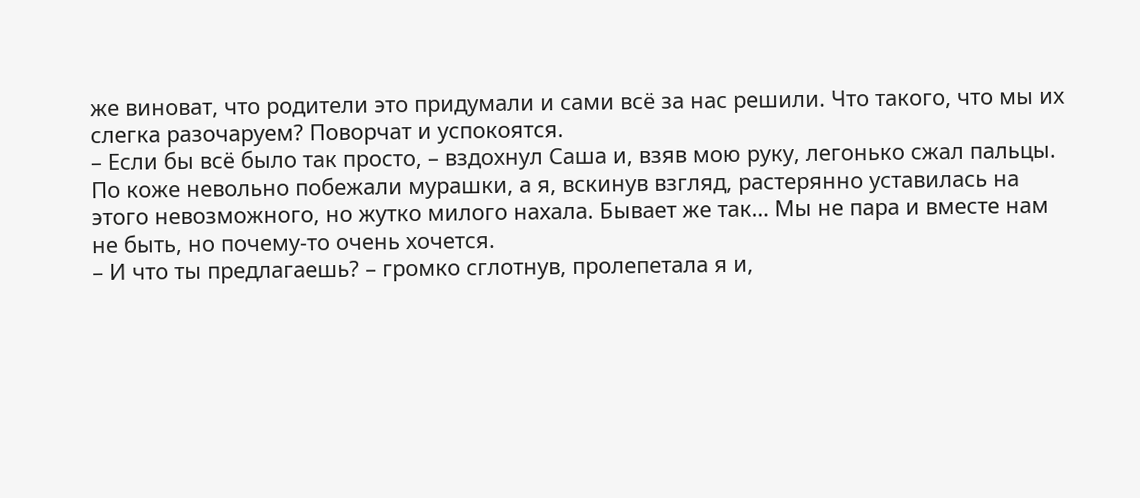же виноват, что родители это придумали и сами всё за нас решили. Что такого, что мы их слегка разочаруем? Поворчат и успокоятся.
– Если бы всё было так просто, – вздохнул Саша и, взяв мою руку, легонько сжал пальцы.
По коже невольно побежали мурашки, а я, вскинув взгляд, растерянно уставилась на этого невозможного, но жутко милого нахала. Бывает же так… Мы не пара и вместе нам не быть, но почему-то очень хочется.
– И что ты предлагаешь? – громко сглотнув, пролепетала я и,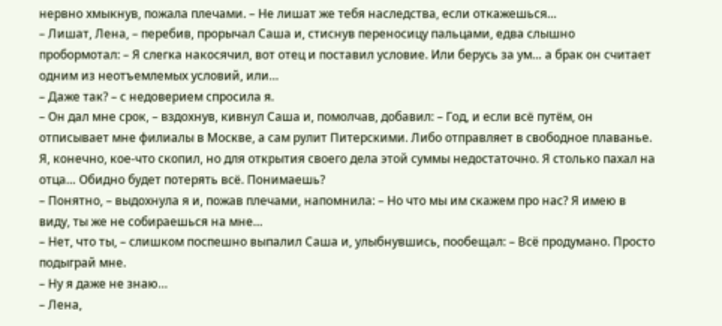нервно хмыкнув, пожала плечами. – Не лишат же тебя наследства, если откажешься…
– Лишат, Лена, – перебив, прорычал Саша и, стиснув переносицу пальцами, едва слышно пробормотал: – Я слегка накосячил, вот отец и поставил условие. Или берусь за ум… а брак он считает одним из неотъемлемых условий, или…
– Даже так? – с недоверием спросила я.
– Он дал мне срок, – вздохнув, кивнул Саша и, помолчав, добавил: – Год, и если всё путём, он отписывает мне филиалы в Москве, а сам рулит Питерскими. Либо отправляет в свободное плаванье. Я, конечно, кое-что скопил, но для открытия своего дела этой суммы недостаточно. Я столько пахал на отца… Обидно будет потерять всё. Понимаешь?
– Понятно, – выдохнула я и, пожав плечами, напомнила: – Но что мы им скажем про нас? Я имею в виду, ты же не собираешься на мне…
– Нет, что ты, – слишком поспешно выпалил Саша и, улыбнувшись, пообещал: – Всё продумано. Просто подыграй мне.
– Ну я даже не знаю…
– Лена,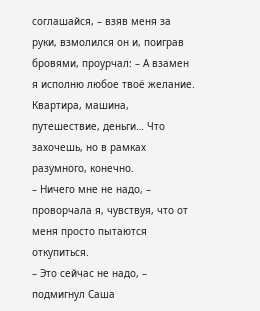соглашайся, – взяв меня за руки, взмолился он и, поиграв бровями, проурчал: – А взамен я исполню любое твоё желание. Квартира, машина, путешествие, деньги… Что захочешь, но в рамках разумного, конечно.
– Ничего мне не надо, – проворчала я, чувствуя, что от меня просто пытаются откупиться.
– Это сейчас не надо, – подмигнул Саша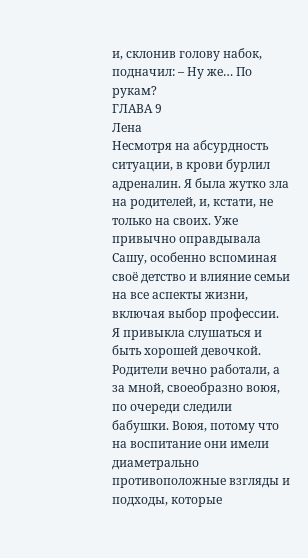и, склонив голову набок, подначил: – Ну же… По рукам?
ГЛАВА 9
Лена
Несмотря на абсурдность ситуации, в крови бурлил адреналин. Я была жутко зла на родителей, и, кстати, не только на своих. Уже привычно оправдывала Сашу, особенно вспоминая своё детство и влияние семьи на все аспекты жизни, включая выбор профессии.
Я привыкла слушаться и быть хорошей девочкой. Родители вечно работали, а за мной, своеобразно воюя, по очереди следили бабушки. Воюя, потому что на воспитание они имели диаметрально противоположные взгляды и подходы, которые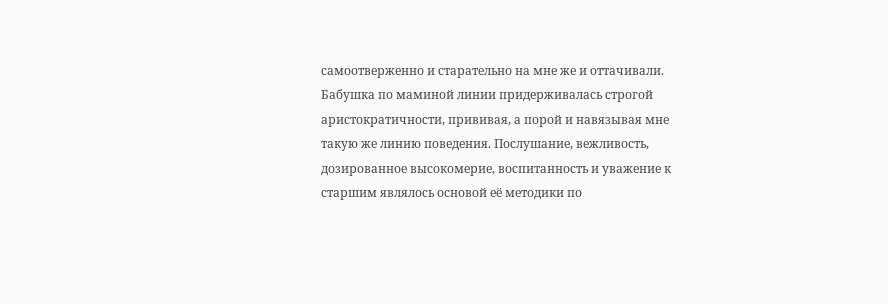самоотверженно и старательно на мне же и оттачивали.
Бабушка по маминой линии придерживалась строгой аристократичности, прививая, а порой и навязывая мне такую же линию поведения. Послушание, вежливость, дозированное высокомерие, воспитанность и уважение к старшим являлось основой её методики по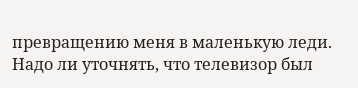превращению меня в маленькую леди. Надо ли уточнять, что телевизор был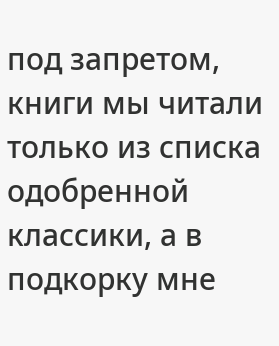под запретом, книги мы читали только из списка одобренной классики, а в подкорку мне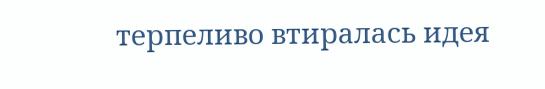терпеливо втиралась идея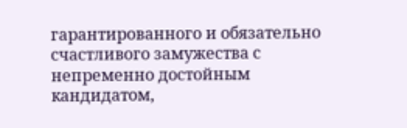гарантированного и обязательно счастливого замужества с непременно достойным кандидатом,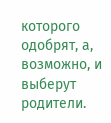которого одобрят, а, возможно, и выберут родители.